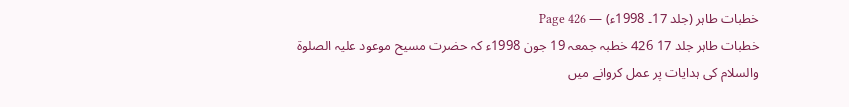خطبات طاہر (جلد 17۔ 1998ء) — Page 426
خطبات طاہر جلد 17 426 خطبہ جمعہ 19 جون 1998ء کہ حضرت مسیح موعود علیہ الصلوۃ والسلام کی ہدایات پر عمل کروانے میں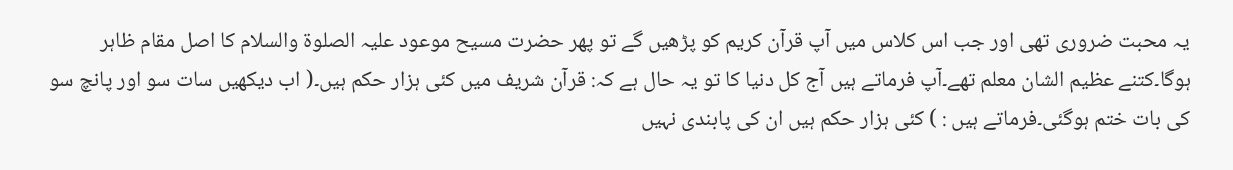یہ محبت ضروری تھی اور جب اس کلاس میں آپ قرآن کریم کو پڑھیں گے تو پھر حضرت مسیح موعود علیہ الصلوۃ والسلام کا اصل مقام ظاہر ہوگا۔کتنے عظیم الشان معلم تھے۔آپ فرماتے ہیں آج کل دنیا کا تو یہ حال ہے کہ: قرآن شریف میں کئی ہزار حکم ہیں۔( اب دیکھیں سات سو اور پانچ سو کی بات ختم ہوگئی۔فرماتے ہیں : ) کئی ہزار حکم ہیں ان کی پابندی نہیں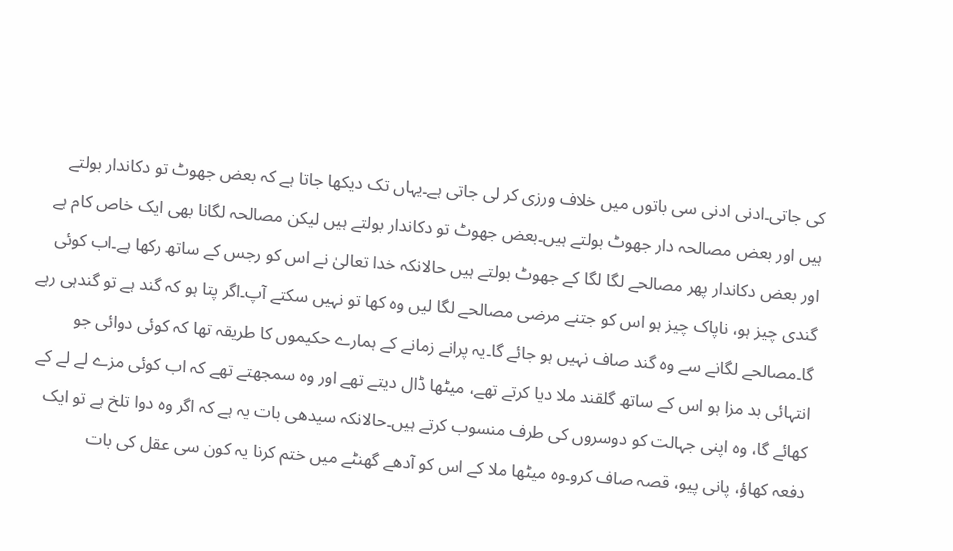کی جاتی۔ادنی ادنی سی باتوں میں خلاف ورزی کر لی جاتی ہے۔یہاں تک دیکھا جاتا ہے کہ بعض جھوٹ تو دکاندار بولتے ہیں اور بعض مصالحہ دار جھوٹ بولتے ہیں۔بعض جھوٹ تو دکاندار بولتے ہیں لیکن مصالحہ لگانا بھی ایک خاص کام ہے اور بعض دکاندار پھر مصالحے لگا لگا کے جھوٹ بولتے ہیں حالانکہ خدا تعالیٰ نے اس کو رجس کے ساتھ رکھا ہے۔اب کوئی گندی چیز ہو، ناپاک چیز ہو اس کو جتنے مرضی مصالحے لگا لیں وہ کھا تو نہیں سکتے آپ۔اگر پتا ہو کہ گند ہے تو گندہی رہے گا۔مصالحے لگانے سے وہ گند صاف نہیں ہو جائے گا۔یہ پرانے زمانے کے ہمارے حکیموں کا طریقہ تھا کہ کوئی دوائی جو انتہائی بد مزا ہو اس کے ساتھ گلقند ملا دیا کرتے تھے، میٹھا ڈال دیتے تھے اور وہ سمجھتے تھے کہ اب کوئی مزے لے لے کے کھائے گا، وہ اپنی جہالت کو دوسروں کی طرف منسوب کرتے ہیں۔حالانکہ سیدھی بات یہ ہے کہ اگر وہ دوا تلخ ہے تو ایک دفعہ کھاؤ، پانی پیو، قصہ صاف کرو۔وہ میٹھا ملا کے اس کو آدھے گھنٹے میں ختم کرنا یہ کون سی عقل کی بات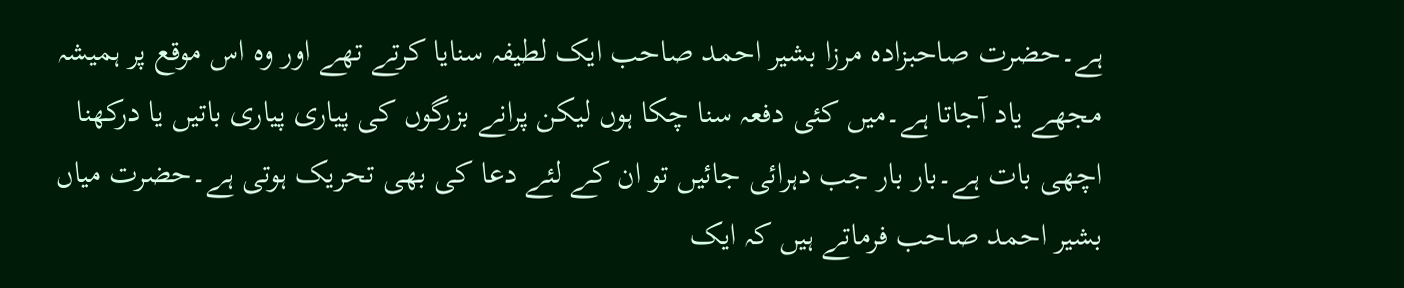ہے۔حضرت صاحبزادہ مرزا بشیر احمد صاحب ایک لطیفہ سنایا کرتے تھے اور وہ اس موقع پر ہمیشہ مجھے یاد آجاتا ہے۔میں کئی دفعہ سنا چکا ہوں لیکن پرانے بزرگوں کی پیاری پیاری باتیں یا درکھنا اچھی بات ہے۔بار بار جب دہرائی جائیں تو ان کے لئے دعا کی بھی تحریک ہوتی ہے۔حضرت میاں بشیر احمد صاحب فرماتے ہیں کہ ایک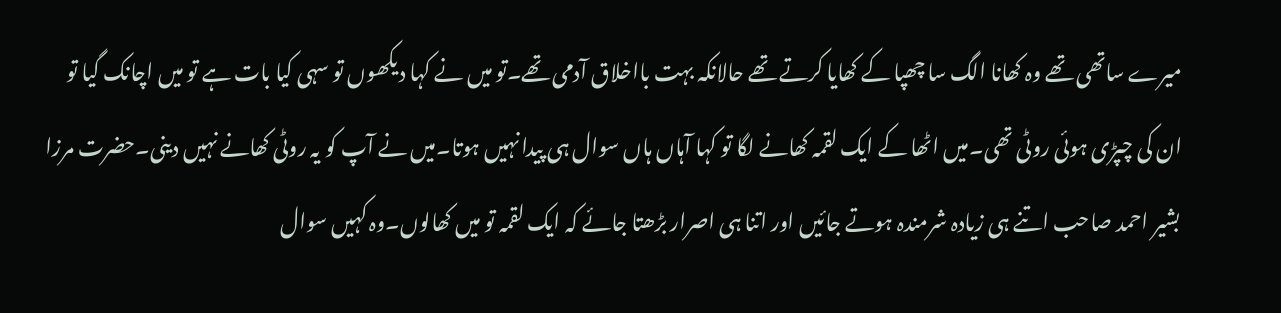میرے ساتھی تھے وہ کھانا الگ سا چھپا کے کھایا کرتے تھے حالانکہ بہت بااخلاق آدمی تھے۔تو میں نے کہا دیکھوں تو سہی کیا بات ہے تو میں اچانک گیا تو ان کی چپڑی ہوئی روٹی تھی۔میں اٹھا کے ایک لقمہ کھانے لگا تو کہا آہاں ہاں سوال ہی پیدا نہیں ہوتا۔میں نے آپ کو یہ روٹی کھانے نہیں دینی۔حضرت مرزا بشیر احمد صاحب اتنے ہی زیادہ شرمندہ ہوتے جائیں اور اتنا ہی اصرار بڑھتا جائے کہ ایک لقمہ تو میں کھالوں۔وہ کہیں سوال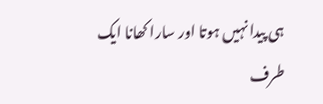ہی پیدا نہیں ہوتا اور سارا کھانا ایک طرف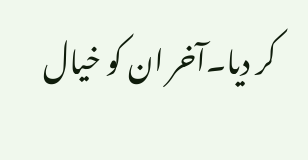کر دیا۔آخر ان کو خیال